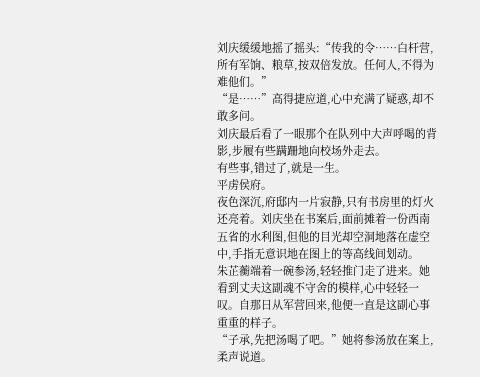刘庆缓缓地摇了摇头:“传我的令……白杆营,所有军饷、粮草,按双倍发放。任何人,不得为难他们。”
“是……”高得捷应道,心中充满了疑惑,却不敢多问。
刘庆最后看了一眼那个在队列中大声呼喝的背影,步履有些蹒跚地向校场外走去。
有些事,错过了,就是一生。
平虏侯府。
夜色深沉,府邸内一片寂静,只有书房里的灯火还亮着。刘庆坐在书案后,面前摊着一份西南五省的水利图,但他的目光却空洞地落在虚空中,手指无意识地在图上的等高线间划动。
朱芷蘅端着一碗参汤,轻轻推门走了进来。她看到丈夫这副魂不守舍的模样,心中轻轻一叹。自那日从军营回来,他便一直是这副心事重重的样子。
“子承,先把汤喝了吧。”她将参汤放在案上,柔声说道。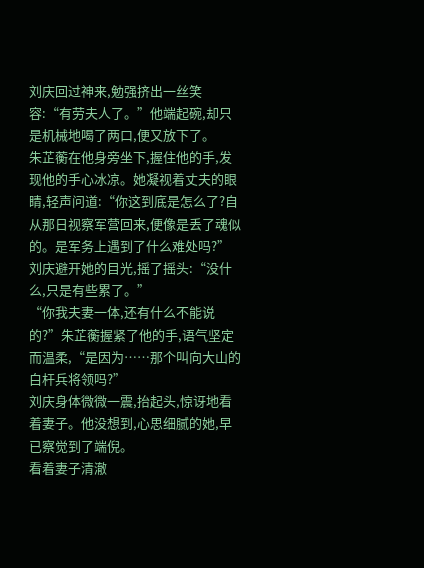刘庆回过神来,勉强挤出一丝笑容:“有劳夫人了。”他端起碗,却只是机械地喝了两口,便又放下了。
朱芷蘅在他身旁坐下,握住他的手,发现他的手心冰凉。她凝视着丈夫的眼睛,轻声问道:“你这到底是怎么了?自从那日视察军营回来,便像是丢了魂似的。是军务上遇到了什么难处吗?”
刘庆避开她的目光,摇了摇头:“没什么,只是有些累了。”
“你我夫妻一体,还有什么不能说的?”朱芷蘅握紧了他的手,语气坚定而温柔,“是因为……那个叫向大山的白杆兵将领吗?”
刘庆身体微微一震,抬起头,惊讶地看着妻子。他没想到,心思细腻的她,早已察觉到了端倪。
看着妻子清澈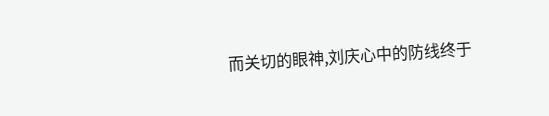而关切的眼神,刘庆心中的防线终于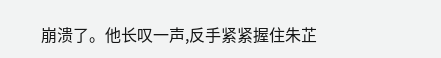崩溃了。他长叹一声,反手紧紧握住朱芷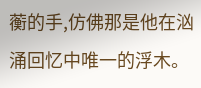蘅的手,仿佛那是他在汹涌回忆中唯一的浮木。